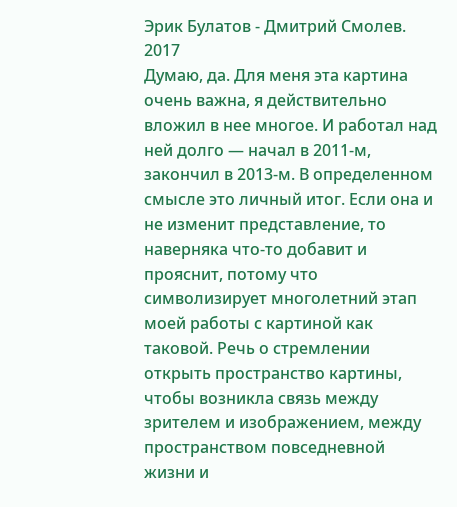Эрик Булатов - Дмитрий Смолев. 2017
Думаю, да. Для меня эта картина очень важна, я действительно вложил в нее многое. И работал над ней долго — начал в 2011-м, закончил в 2013-м. В определенном смысле это личный итог. Если она и не изменит представление, то наверняка что-то добавит и прояснит, потому что символизирует многолетний этап моей работы с картиной как таковой. Речь о стремлении открыть пространство картины, чтобы возникла связь между зрителем и изображением, между пространством повседневной жизни и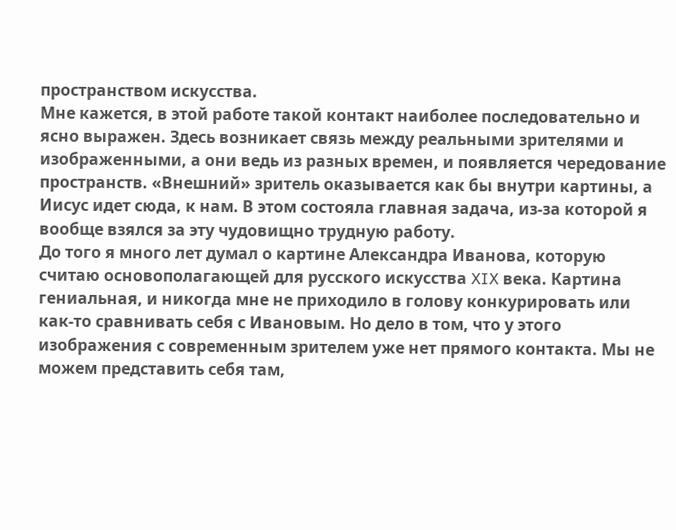пространством искусства.
Мне кажется, в этой работе такой контакт наиболее последовательно и ясно выражен. Здесь возникает связь между реальными зрителями и изображенными, а они ведь из разных времен, и появляется чередование пространств. «Внешний» зритель оказывается как бы внутри картины, а Иисус идет сюда, к нам. В этом состояла главная задача, из-за которой я вообще взялся за эту чудовищно трудную работу.
До того я много лет думал о картине Александра Иванова, которую считаю основополагающей для русского искусства XIX века. Картина гениальная, и никогда мне не приходило в голову конкурировать или как-то сравнивать себя с Ивановым. Но дело в том, что у этого изображения с современным зрителем уже нет прямого контакта. Мы не можем представить себя там,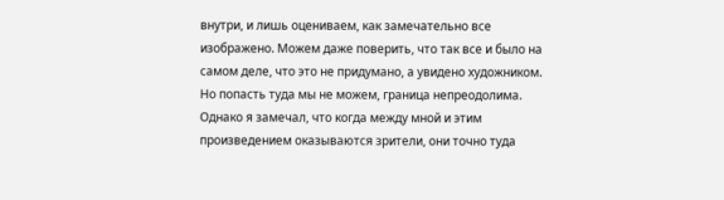внутри, и лишь оцениваем, как замечательно все изображено. Можем даже поверить, что так все и было на самом деле, что это не придумано, а увидено художником. Но попасть туда мы не можем, граница непреодолима. Однако я замечал, что когда между мной и этим произведением оказываются зрители, они точно туда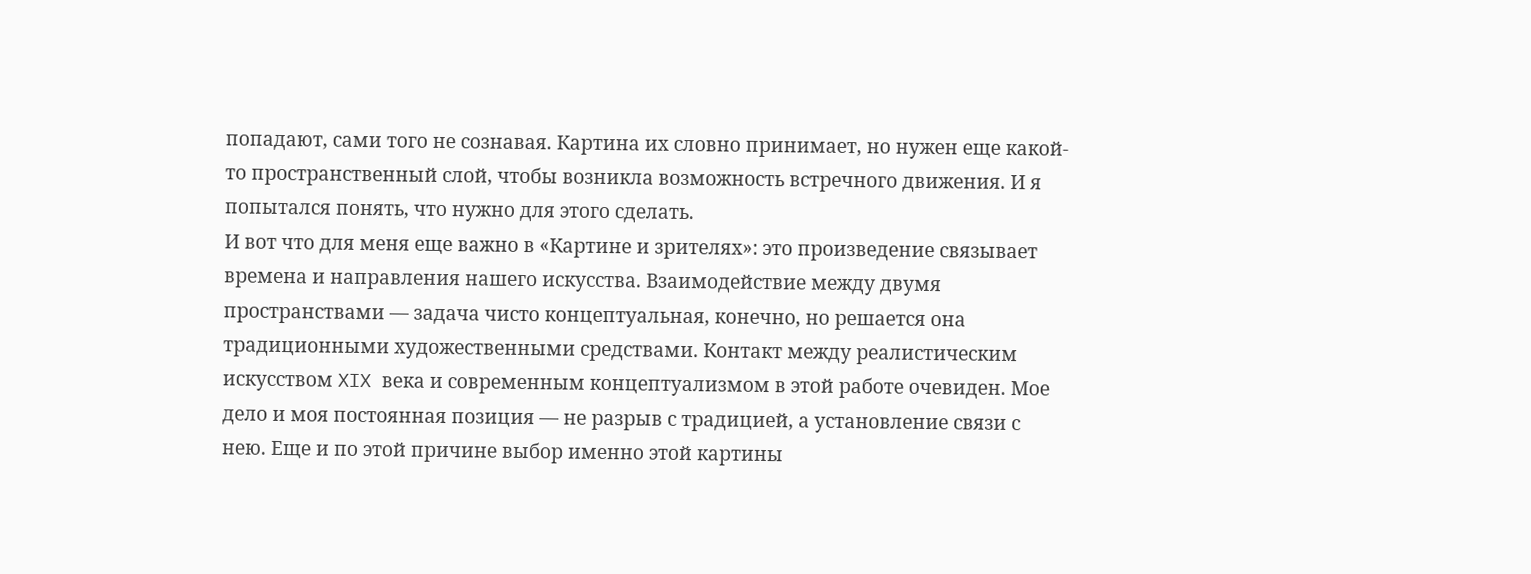попадают, сами того не сознавая. Картина их словно принимает, но нужен еще какой-то пространственный слой, чтобы возникла возможность встречного движения. И я попытался понять, что нужно для этого сделать.
И вот что для меня еще важно в «Картине и зрителях»: это произведение связывает времена и направления нашего искусства. Взаимодействие между двумя пространствами — задача чисто концептуальная, конечно, но решается она традиционными художественными средствами. Контакт между реалистическим искусством XIX века и современным концептуализмом в этой работе очевиден. Мое дело и моя постоянная позиция — не разрыв с традицией, а установление связи с нею. Еще и по этой причине выбор именно этой картины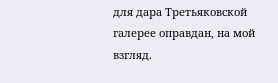для дара Третьяковской галерее оправдан, на мой взгляд.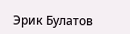Эрик Булатов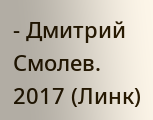- Дмитрий Смолев. 2017 (Линк)